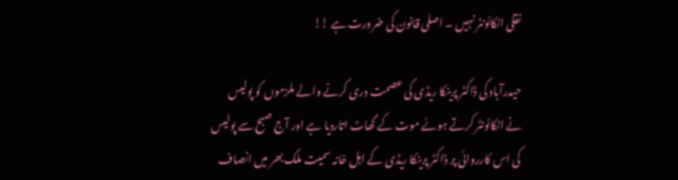نقلی انکائونٹر نہیں ۔ اصلی قانون کی ضرورت ہے !!

حیدرآباد کی ڈاکٹر پرینکا ریڈی کی عصمت دری کرنے والے ملزموں کو پولیس نے انکائونٹر کرتے ہوئے موت کے گھاٹ اتاردیا ہے اور آج صبح سے پولیس کی اس کارروائی پر ڈاکٹر پرینکا ریڈی کے اہل خانہ سمیت ملک بھر میں انصاف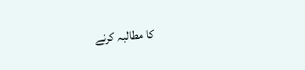کا مطالبہ کرنے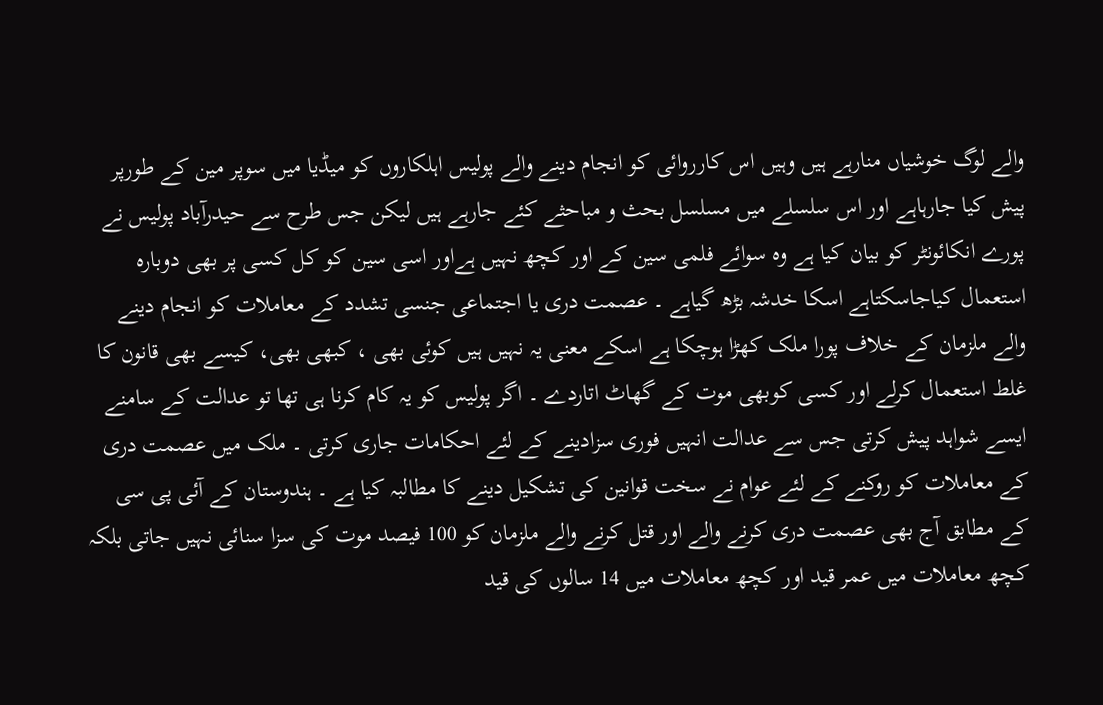والے لوگ خوشیاں منارہے ہیں وہیں اس کارروائی کو انجام دینے والے پولیس اہلکاروں کو میڈیا میں سوپر مین کے طورپر پیش کیا جارہاہے اور اس سلسلے میں مسلسل بحث و مباحثے کئے جارہے ہیں لیکن جس طرح سے حیدرآباد پولیس نے پورے انکائونٹر کو بیان کیا ہے وہ سوائے فلمی سین کے اور کچھ نہیں ہےاور اسی سین کو کل کسی پر بھی دوبارہ استعمال کیاجاسکتاہے اسکا خدشہ بڑھ گیاہے ۔ عصمت دری یا اجتماعی جنسی تشدد کے معاملات کو انجام دینے والے ملزمان کے خلاف پورا ملک کھڑا ہوچکا ہے اسکے معنی یہ نہیں ہیں کوئی بھی ، کبھی بھی، کیسے بھی قانون کا غلط استعمال کرلے اور کسی کوبھی موت کے گھاٹ اتاردے ۔ اگر پولیس کو یہ کام کرنا ہی تھا تو عدالت کے سامنے ایسے شواہد پیش کرتی جس سے عدالت انہیں فوری سزادینے کے لئے احکامات جاری کرتی ۔ ملک میں عصمت دری کے معاملات کو روکنے کے لئے عوام نے سخت قوانین کی تشکیل دینے کا مطالبہ کیا ہے ۔ ہندوستان کے آئی پی سی کے مطابق آج بھی عصمت دری کرنے والے اور قتل کرنے والے ملزمان کو 100 فیصد موت کی سزا سنائی نہیں جاتی بلکہ کچھ معاملات میں عمر قید اور کچھ معاملات میں 14 سالوں کی قید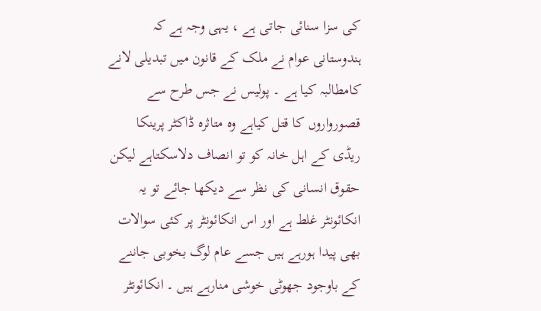کی سزا سنائی جاتی ہے ، یہی وجہ ہے کہ ہندوستانی عوام نے ملک کے قانون میں تبدیلی لانے کامطالبہ کیا ہے ۔ پولیس نے جس طرح سے قصورواروں کا قتل کیاہے وہ متاثرہ ڈاکٹر پرینکا ریڈی کے اہل خانہ کو تو انصاف دلاسکتاہے لیکن حقوق انسانی کی نظر سے دیکھا جائے تو یہ انکائونٹر غلط ہے اور اس انکائونٹر پر کئی سوالات بھی پیدا ہورہے ہیں جسے عام لوگ بخوبی جاننے کے باوجود جھوٹی خوشی منارہے ہیں ۔ انکائونٹر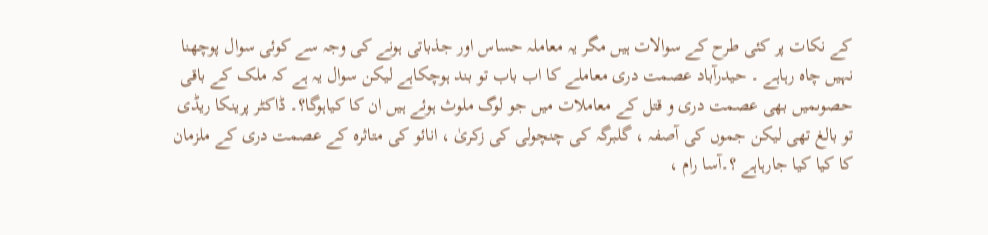کے نکات پر کئی طرح کے سوالات ہیں مگر یہ معاملہ حساس اور جذباتی ہونے کی وجہ سے کوئی سوال پوچھنا نہیں چاہ رہاہے ۔ حیدرآباد عصمت دری معاملے کا اب باب تو بند ہوچکاہے لیکن سوال یہ ہے کہ ملک کے باقی حصوںمیں بھی عصمت دری و قتل کے معاملات میں جو لوگ ملوث ہوئے ہیں ان کا کیاہوگا؟۔ ڈاکٹر پرینکا ریڈی تو بالغ تھی لیکن جموں کی آصفہ ، گلبرگہ کی چنچولی کی زکریٰ ، انائو کی متاثرہ کے عصمت دری کے ملزمان کا کیا کیا جارہاہے ؟۔آسا رام ،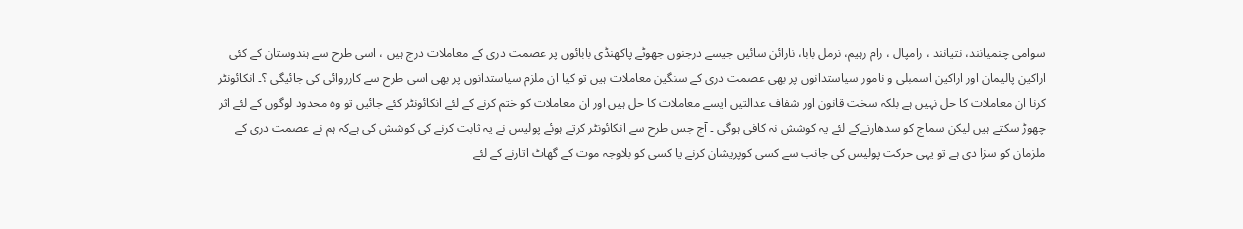سوامی چنمیانند، نتیانند ، رامپال ، رام رہیم، نرمل بابا، نارائن سائیں جیسے درجنوں جھوٹے پاکھنڈی بابائوں پر عصمت دری کے معاملات درج ہیں ، اسی طرح سے ہندوستان کے کئی اراکین پالیمان اور اراکین اسمبلی و نامور سیاستدانوں پر بھی عصمت دری کے سنگین معاملات ہیں تو کیا ان ملزم سیاستدانوں پر بھی اسی طرح سے کارروائی کی جائیگی ؟۔ انکائونٹر کرنا ان معاملات کا حل نہیں ہے بلکہ سخت قانون اور شفاف عدالتیں ایسے معاملات کا حل ہیں اور ان معاملات کو ختم کرنے کے لئے انکائونٹر کئے جائیں تو وہ محدود لوگوں کے لئے اثر چھوڑ سکتے ہیں لیکن سماج کو سدھارنےکے لئے یہ کوشش نہ کافی ہوگی ۔ آج جس طرح سے انکائونٹر کرتے ہوئے پولیس نے یہ ثابت کرنے کی کوشش کی ہےکہ ہم نے عصمت دری کے ملزمان کو سزا دی ہے تو یہی حرکت پولیس کی جانب سے کسی کوپریشان کرنے یا کسی کو بلاوجہ موت کے گھاٹ اتارنے کے لئے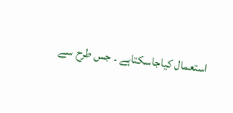استعمال کیاجاسکتاہے ۔ جس طرح سے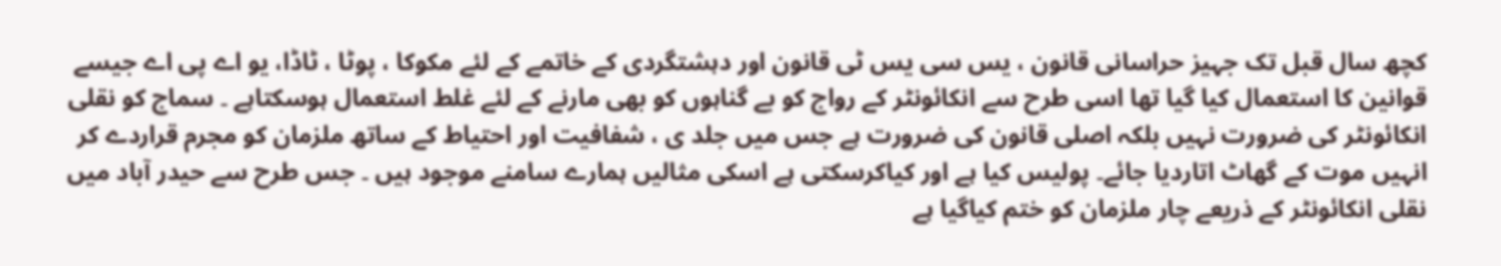کچھ سال قبل تک جہیز حراسانی قانون ، یس سی یس ٹی قانون اور دہشتگردی کے خاتمے کے لئے مکوکا ، پوٹا ، ٹاڈا، یو اے پی اے جیسے قوانین کا استعمال کیا گیا تھا اسی طرح سے انکائونٹر کے رواج کو بے گناہوں کو بھی مارنے کے لئے غلط استعمال ہوسکتاہے ۔ سماج کو نقلی انکائونٹر کی ضرورت نہیں بلکہ اصلی قانون کی ضرورت ہے جس میں جلد ی ، شفافیت اور احتیاط کے ساتھ ملزمان کو مجرم قراردے کر انہیں موت کے گھاٹ اتاردیا جائے۔ پولیس کیا ہے اور کیاکرسکتی ہے اسکی مثالیں ہمارے سامنے موجود ہیں ۔ جس طرح سے حیدر آباد میں نقلی انکائونٹر کے ذریعے چار ملزمان کو ختم کیاگیا ہے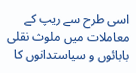اسی طرح سے ریپ کے معاملات میں ملوث نقلی بابائوں و سیاستدانوں کا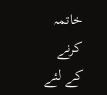خاتمہ کرنے کے لئے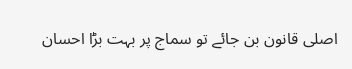اصلی قانون بن جائے تو سماج پر بہت بڑا احسان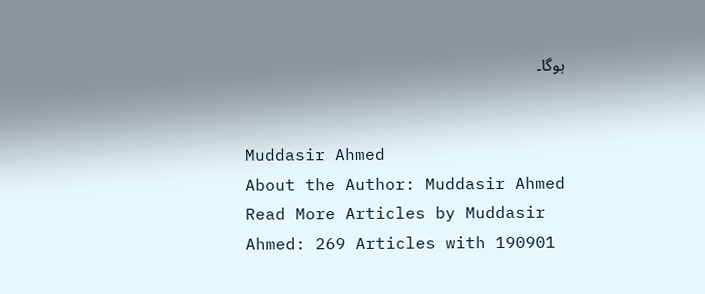ہوگا۔


Muddasir Ahmed
About the Author: Muddasir Ahmed Read More Articles by Muddasir Ahmed: 269 Articles with 190901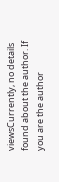viewsCurrently, no details found about the author. If you are the author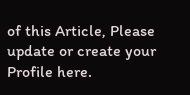of this Article, Please update or create your Profile here.